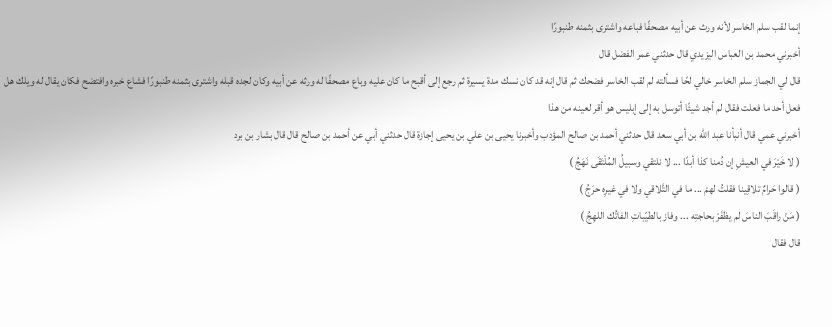إنما لقب سلم الخاسر لأنه ورث عن أبيه مصحفًا فباعه واشترى بثمنه طنبورًا
أخبرني محمد بن العباس اليزيدي قال حدثني عمر الفضل قال
قال لي الجماز سلم الخاسر خالي لحًا فسألته لم لقب الخاسر فضحك ثم قال إنه قد كان نسك مدة يسيرة ثم رجع إلى أقبح ما كان عليه وباع مصحفًا له ورثه عن أبيه وكان لجده قبله واشترى بثمنه طنبورًا فشاع خبره وافتضح فكان يقال له ويلك هل فعل أحد ما فعلت فقال لم أجد شيئًا أتوسل به إلى إبليس هو أقر لعينه من هذا
أخبرني عمي قال أنبأنا عبد الله بن أبي سعد قال حدثني أحمد بن صالح المؤدب وأخبرنا يحيى بن علي بن يحيى إجازة قال حدثني أبي عن أحمد بن صالح قال قال بشار بن برد
( لا خَيْرَ في العيشِ إن دُمنا كذا أبدًا ... لا نلتقي وسبيلُ المُلْتَقَى نَهَجُ )
( قالوا حَرامٌ تلاقِينا فقلتُ لهمْ ... ما في التَّلاقي ولا في غيرِه حرَجُ )
( مَنْ راقَبَ الناسَ لم يظفَرْ بحاجتِه ... وفاز بالطيّباتِ الفاتُك اللهِجُ )
قال فقال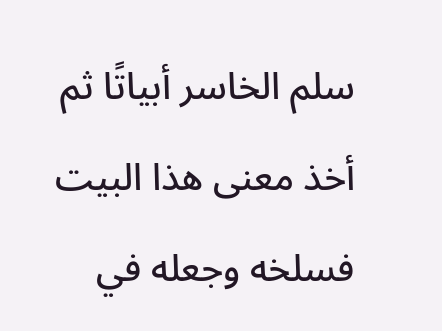سلم الخاسر أبياتًا ثم أخذ معنى هذا البيت فسلخه وجعله في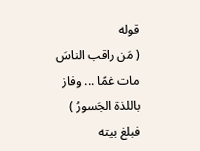قوله
( مَن راقب الناسَ مات غمًا ... وفاز باللذة الجَسورُ )
فبلغ بيته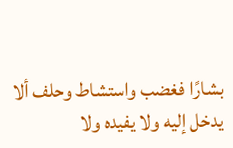بشارًا فغضب واستشاط وحلف ألا يدخل إليه ولا يفيده ولا